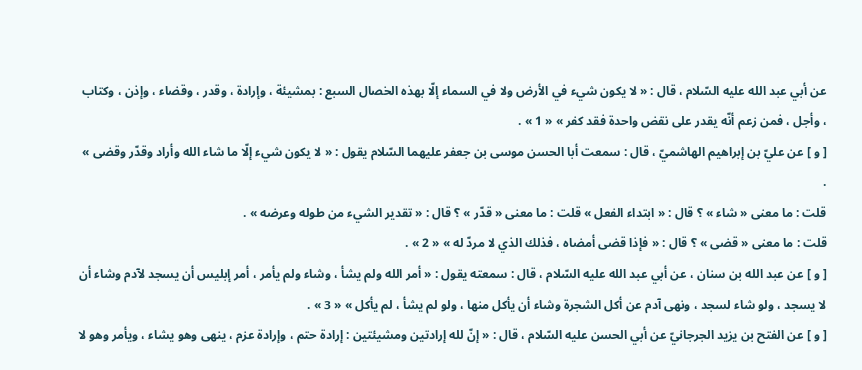عن أبي عبد الله عليه السّلام ، قال : « لا يكون شيء في الأرض ولا في السماء إلّا بهذه الخصال السبع : بمشيئة ، وإرادة ، وقدر ، وقضاء ، وإذن ، وكتاب ، وأجل ، فمن زعم أنّه يقدر على نقض واحدة فقد كفر » « 1 » .
[ و ] عن عليّ بن إبراهيم الهاشميّ ، قال : سمعت أبا الحسن موسى بن جعفر عليهما السّلام يقول : « لا يكون شيء إلّا ما شاء الله وأراد وقدّر وقضى » .
قلت : ما معنى « شاء » ؟ قال : « ابتداء الفعل » قلت : ما معنى « قدّر » ؟ قال : « تقدير الشيء من طوله وعرضه » .
قلت : ما معنى « قضى » ؟ قال : « فإذا قضى أمضاه ، فذلك الذي لا مردّ له » « 2 » .
[ و ] عن عبد الله بن سنان ، عن أبي عبد الله عليه السّلام ، قال : سمعته يقول : « أمر الله ولم يشأ ، وشاء ولم يأمر ، أمر إبليس أن يسجد لآدم وشاء أن لا يسجد ، ولو شاء لسجد ، ونهى آدم عن أكل الشجرة وشاء أن يأكل منها ، ولو لم يشأ ، لم يأكل » « 3 » .
[ و ] عن الفتح بن يزيد الجرجانيّ عن أبي الحسن عليه السّلام ، قال : « إنّ لله إرادتين ومشيئتين : إرادة حتم ، وإرادة عزم ، ينهى وهو يشاء ، ويأمر وهو لا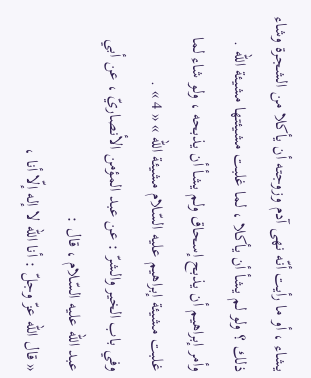يشاء ، أو ما رأيت أنّه نهى آدم وزوجته أن يأكلا من الشجرة وشاء ذلك ؟ ولو لم يشأ أن يأكلا ، لما غلبت مشيئتها مشيئة الله .
وأمر إبراهيم أن يذبح إسحاق ولم يشأ أن يذبحه ، ولو شاء لما غلبت مشيئة إبراهيم عليه السّلام مشيئة الله » « 4 » .
وفي باب الخير والشرّ : عن عبد المؤمن الأنصاريّ ، عن أبي عبد الله عليه السّلام ، قال :
« قال الله عزّ وجلّ : أنا الله لا إله إلّا أنا ،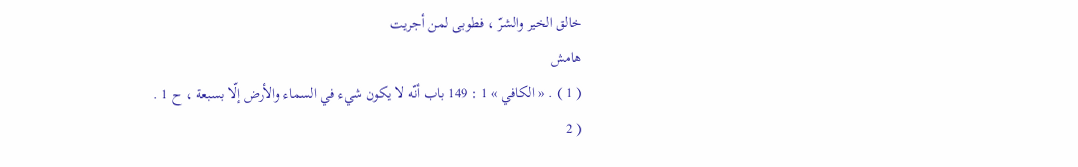خالق الخير والشرّ ، فطوبى لمن أجريت
هامش
( 1 ) . « الكافي » 1 : 149 باب أنّه لا يكون شيء في السماء والأرض إلّا بسبعة ، ح 1 .
( 2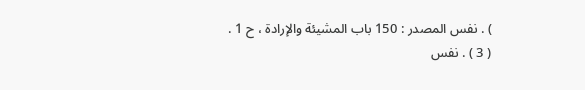) . نفس المصدر : 150 باب المشيئة والإرادة ، ح 1 .
( 3 ) . نفس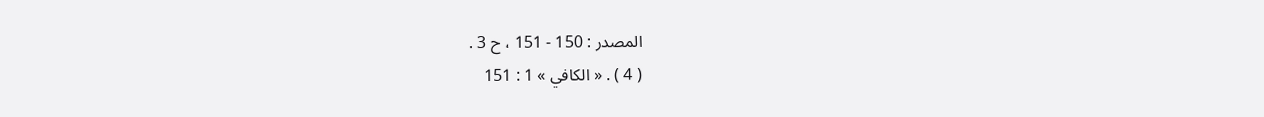المصدر : 150 - 151 ، ح 3 .
( 4 ) . « الكافي » 1 : 151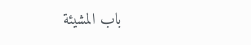باب المشيئة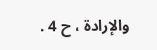والإرادة ، ح 4 .